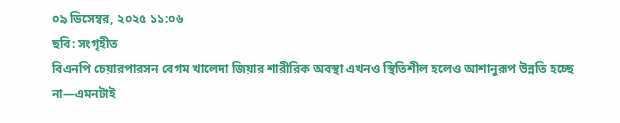০৯ ডিসেম্বর, ২০২৫ ১১:০৬
ছবি: সংগৃহীত
বিএনপি চেয়ারপারসন বেগম খালেদা জিয়ার শারীরিক অবস্থা এখনও স্থিতিশীল হলেও আশানুরূপ উন্নতি হচ্ছে না—এমনটাই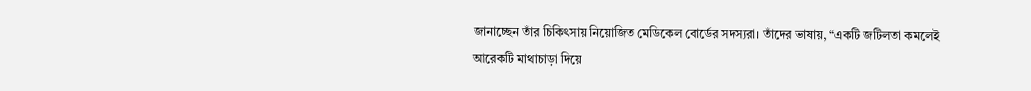জানাচ্ছেন তাঁর চিকিৎসায় নিয়োজিত মেডিকেল বোর্ডের সদস্যরা। তাঁদের ভাষায়, “একটি জটিলতা কমলেই আরেকটি মাথাচাড়া দিয়ে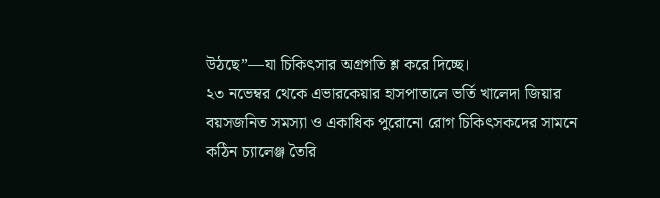উঠছে”—যা চিকিৎসার অগ্রগতি শ্ল করে দিচ্ছে।
২৩ নভেম্বর থেকে এভারকেয়ার হাসপাতালে ভর্তি খালেদা জিয়ার বয়সজনিত সমস্যা ও একাধিক পুরোনো রোগ চিকিৎসকদের সামনে কঠিন চ্যালেঞ্জ তৈরি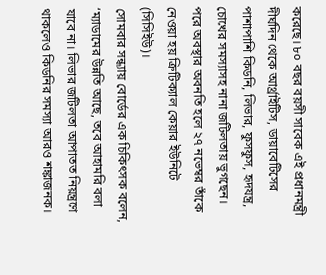করেছে। ৮০ বছর বয়সী সাবেক এই প্রধানমন্ত্রী দীর্ঘদিন থেকে আর্থ্রাইটিস, ডায়াবেটিসের পাশাপাশি কিডনি, লিভার, ফুসফুস, হৃদযন্ত্র, চোখের সমস্যাসহ নানা জটিলতায় ভুগছেন। পরে অবস্থার অবনতি হলে ২৭ নভেম্বর তাঁকে নেওয়া হয় ক্রিটিক্যাল কেয়ার ইউনিটে (সিসিইউ)।
সোমবার সন্ধ্যায় বোর্ডের এক চিকিৎসক বলেন, ‘ম্যাডামের উন্নতি আছে, তবে আহামরি বলা যাবে না। লিভার জটিলতা আপাতত নিয়ন্ত্রণে থাকলেও কিডনির সমস্যা আরও শঙ্কাজনক।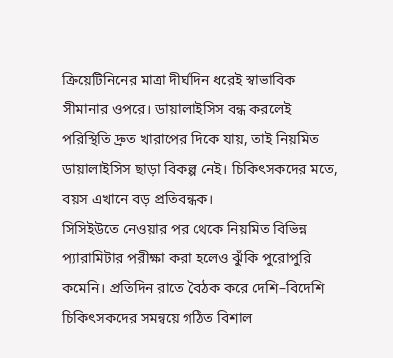ক্রিয়েটিনিনের মাত্রা দীর্ঘদিন ধরেই স্বাভাবিক সীমানার ওপরে। ডায়ালাইসিস বন্ধ করলেই পরিস্থিতি দ্রুত খারাপের দিকে যায়, তাই নিয়মিত ডায়ালাইসিস ছাড়া বিকল্প নেই। চিকিৎসকদের মতে, বয়স এখানে বড় প্রতিবন্ধক।
সিসিইউতে নেওয়ার পর থেকে নিয়মিত বিভিন্ন প্যারামিটার পরীক্ষা করা হলেও ঝুঁকি পুরোপুরি কমেনি। প্রতিদিন রাতে বৈঠক করে দেশি–বিদেশি চিকিৎসকদের সমন্বয়ে গঠিত বিশাল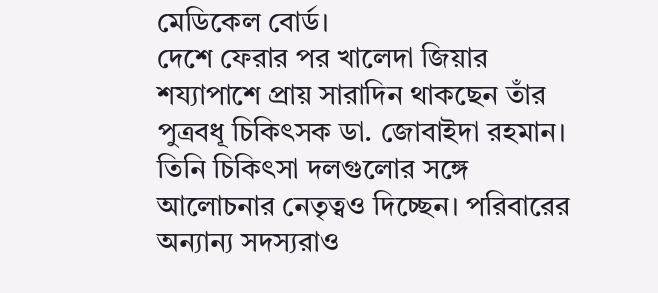মেডিকেল বোর্ড।
দেশে ফেরার পর খালেদা জিয়ার শয্যাপাশে প্রায় সারাদিন থাকছেন তাঁর পুত্রবধূ চিকিৎসক ডা. জোবাইদা রহমান। তিনি চিকিৎসা দলগুলোর সঙ্গে আলোচনার নেতৃত্বও দিচ্ছেন। পরিবারের অন্যান্য সদস্যরাও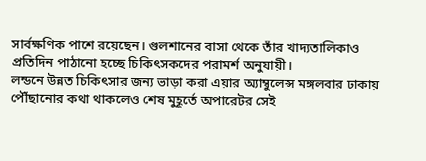সার্বক্ষণিক পাশে রয়েছেন। গুলশানের বাসা থেকে তাঁর খাদ্যতালিকাও প্রতিদিন পাঠানো হচ্ছে চিকিৎসকদের পরামর্শ অনুযায়ী।
লন্ডনে উন্নত চিকিৎসার জন্য ভাড়া করা এয়ার অ্যাম্বুলেন্স মঙ্গলবার ঢাকায় পৌঁছানোর কথা থাকলেও শেষ মুহূর্তে অপারেটর সেই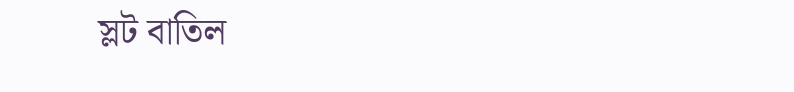স্লট বাতিল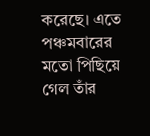করেছে। এতে পঞ্চমবারের মতো পিছিয়ে গেল তাঁর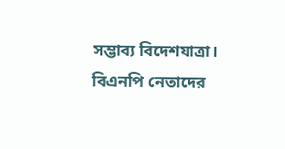সম্ভাব্য বিদেশযাত্রা।
বিএনপি নেতাদের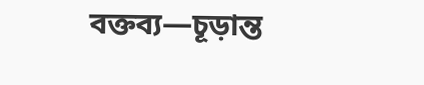বক্তব্য—চূড়ান্ত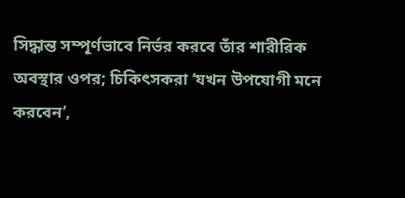সিদ্ধান্ত সম্পূর্ণভাবে নির্ভর করবে তাঁর শারীরিক অবস্থার ওপর; চিকিৎসকরা ‘যখন উপযোগী মনে করবেন’,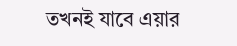তখনই যাবে এয়ার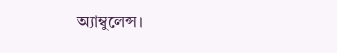অ্যাম্বুলেন্স।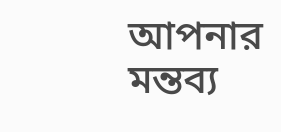আপনার মন্তব্য